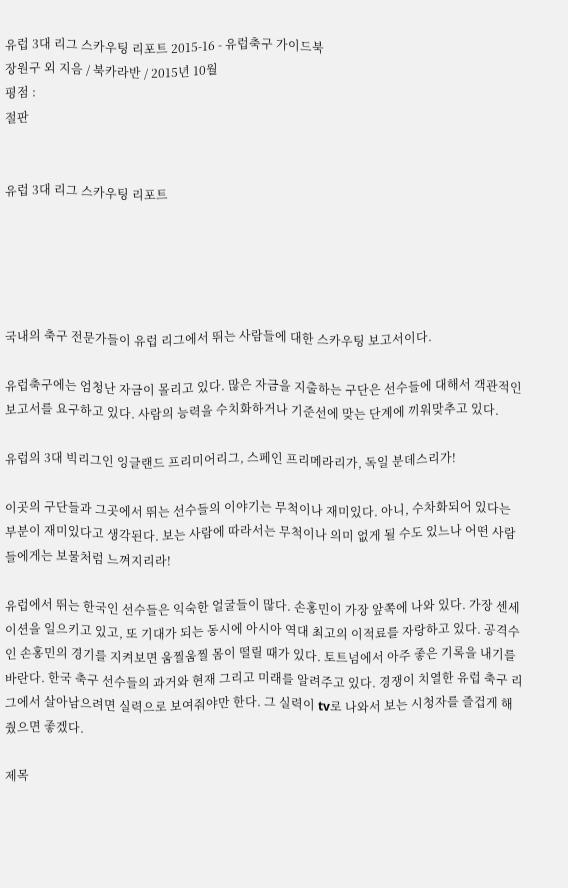유럽 3대 리그 스카우팅 리포트 2015-16 - 유럽축구 가이드북
장원구 외 지음 / 북카라반 / 2015년 10월
평점 :
절판


유럽 3대 리그 스카우팅 리포트





국내의 축구 전문가들이 유럽 리그에서 뛰는 사람들에 대한 스카우팅 보고서이다.

유럽축구에는 엄청난 자금이 몰리고 있다. 많은 자금을 지출하는 구단은 선수들에 대해서 객관적인 보고서를 요구하고 있다. 사람의 능력을 수치화하거나 기준선에 맞는 단계에 끼워맞추고 있다.

유럽의 3대 빅리그인 잉글랜드 프리미어리그, 스페인 프리메라리가, 독일 분데스리가!

이곳의 구단들과 그곳에서 뛰는 선수들의 이야기는 무척이나 재미있다. 아니, 수차화되어 있다는 부분이 재미있다고 생각된다. 보는 사람에 따라서는 무척이나 의미 없게 될 수도 있느나 어떤 사람들에게는 보물처럼 느껴지리라!

유럽에서 뛰는 한국인 선수들은 익숙한 얼굴들이 많다. 손홍민이 가장 앞쪽에 나와 있다. 가장 센세이션을 일으키고 있고, 또 기대가 되는 동시에 아시아 역대 최고의 이적료를 자랑하고 있다. 공격수인 손홍민의 경기를 지켜보면 움찔움찔 몸이 떨릴 때가 있다. 토트넘에서 아주 좋은 기록을 내기를 바란다. 한국 축구 선수들의 과거와 현재 그리고 미래를 알려주고 있다. 경쟁이 치열한 유럽 축구 리그에서 살아남으려면 실력으로 보여줘야만 한다. 그 실력이 tv로 나와서 보는 시청자를 즐겁게 해줬으면 좋겠다.

제목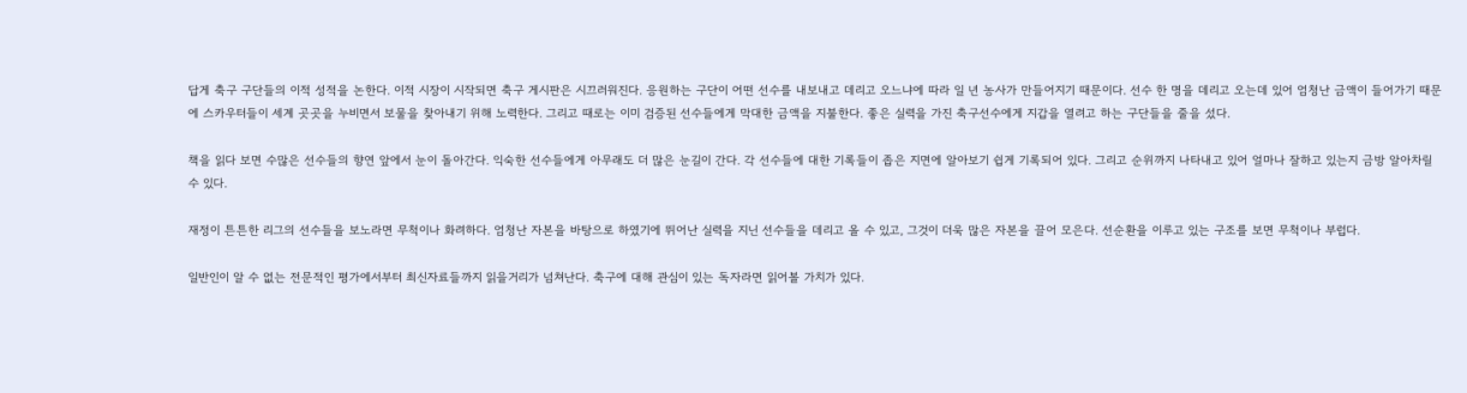답게 축구 구단들의 이적 성적을 논한다. 이적 시장이 시작되면 축구 게시판은 시끄러워진다. 응원하는 구단이 어떤 선수를 내보내고 데리고 오느냐에 따라 일 년 농사가 만들어지기 때문이다. 선수 한 명을 데리고 오는데 있어 엄청난 금액이 들어가기 때문에 스카우터들이 세계 곳곳을 누비면서 보물을 찾아내기 위해 노력한다. 그리고 때로는 이미 검증된 선수들에게 막대한 금액을 지불한다. 좋은 실력을 가진 축구선수에게 지갑을 열려고 하는 구단들을 줄을 섰다.

책을 읽다 보면 수많은 선수들의 향연 앞에서 눈이 돌아간다. 익숙한 선수들에게 아무래도 더 많은 눈길이 간다. 각 선수들에 대한 기록들이 좁은 지면에 알아보기 쉽게 기록되어 있다. 그리고 순위까지 나타내고 있어 얼마나 잘하고 있는지 금방 알아차릴 수 있다.

재정이 튼튼한 리그의 선수들을 보노라면 무척이나 화려하다. 엄청난 자본을 바탕으로 하였기에 뛰어난 실력을 지닌 선수들을 데리고 올 수 있고, 그것이 더욱 많은 자본을 끌어 모은다. 선순환을 이루고 있는 구조를 보면 무척이나 부럽다.

일반인이 알 수 없는 전문적인 평가에서부터 최신자료들까지 읽을거리가 넘쳐난다. 축구에 대해 관심이 있는 독자라면 읽어볼 가치가 있다.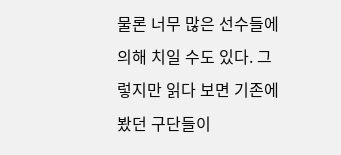물론 너무 많은 선수들에 의해 치일 수도 있다. 그렇지만 읽다 보면 기존에 봤던 구단들이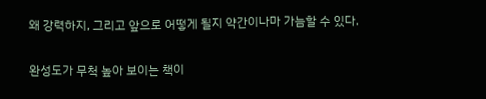왜 강력하지, 그리고 앞으로 어떻게 될지 약간이나마 가늠할 수 있다.

완성도가 무척 높아 보이는 책이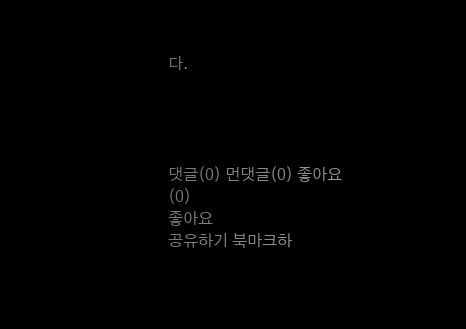다.




댓글(0) 먼댓글(0) 좋아요(0)
좋아요
공유하기 북마크하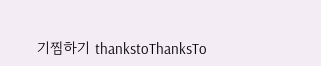기찜하기 thankstoThanksTo